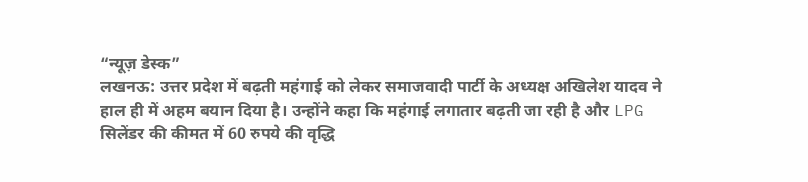“न्यूज़ डेस्क”
लखनऊ: उत्तर प्रदेश में बढ़ती महंगाई को लेकर समाजवादी पार्टी के अध्यक्ष अखिलेश यादव ने हाल ही में अहम बयान दिया है। उन्होंने कहा कि महंगाई लगातार बढ़ती जा रही है और LPG सिलेंडर की कीमत में 60 रुपये की वृद्धि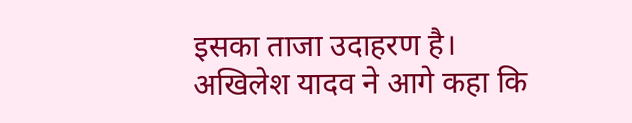इसका ताजा उदाहरण है।
अखिलेश यादव ने आगे कहा कि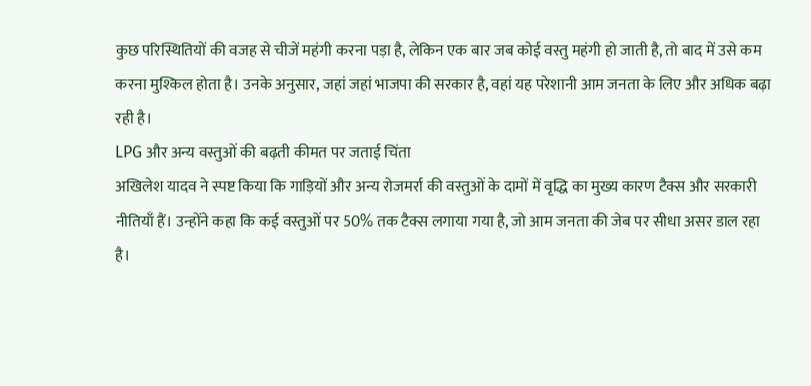कुछ परिस्थितियों की वजह से चीजें महंगी करना पड़ा है, लेकिन एक बार जब कोई वस्तु महंगी हो जाती है, तो बाद में उसे कम करना मुश्किल होता है। उनके अनुसार, जहां जहां भाजपा की सरकार है, वहां यह परेशानी आम जनता के लिए और अधिक बढ़ा रही है।
LPG और अन्य वस्तुओं की बढ़ती कीमत पर जताई चिंता
अखिलेश यादव ने स्पष्ट किया कि गाड़ियों और अन्य रोजमर्रा की वस्तुओं के दामों में वृद्धि का मुख्य कारण टैक्स और सरकारी नीतियाँ हैं। उन्होंने कहा कि कई वस्तुओं पर 50% तक टैक्स लगाया गया है, जो आम जनता की जेब पर सीधा असर डाल रहा है।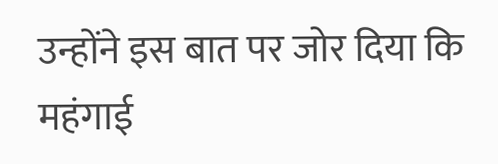उन्होंने इस बात पर जोर दिया कि महंगाई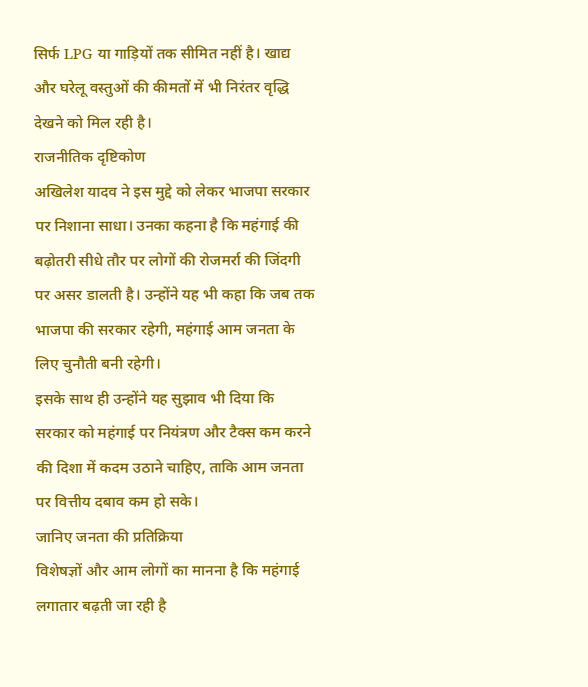सिर्फ LPG या गाड़ियों तक सीमित नहीं है। खाद्य और घरेलू वस्तुओं की कीमतों में भी निरंतर वृद्धि देखने को मिल रही है।
राजनीतिक दृष्टिकोण
अखिलेश यादव ने इस मुद्दे को लेकर भाजपा सरकार पर निशाना साधा। उनका कहना है कि महंगाई की बढ़ोतरी सीधे तौर पर लोगों की रोजमर्रा की जिंदगी पर असर डालती है। उन्होंने यह भी कहा कि जब तक भाजपा की सरकार रहेगी, महंगाई आम जनता के लिए चुनौती बनी रहेगी।
इसके साथ ही उन्होंने यह सुझाव भी दिया कि सरकार को महंगाई पर नियंत्रण और टैक्स कम करने की दिशा में कदम उठाने चाहिए, ताकि आम जनता पर वित्तीय दबाव कम हो सके।
जानिए जनता की प्रतिक्रिया
विशेषज्ञों और आम लोगों का मानना है कि महंगाई लगातार बढ़ती जा रही है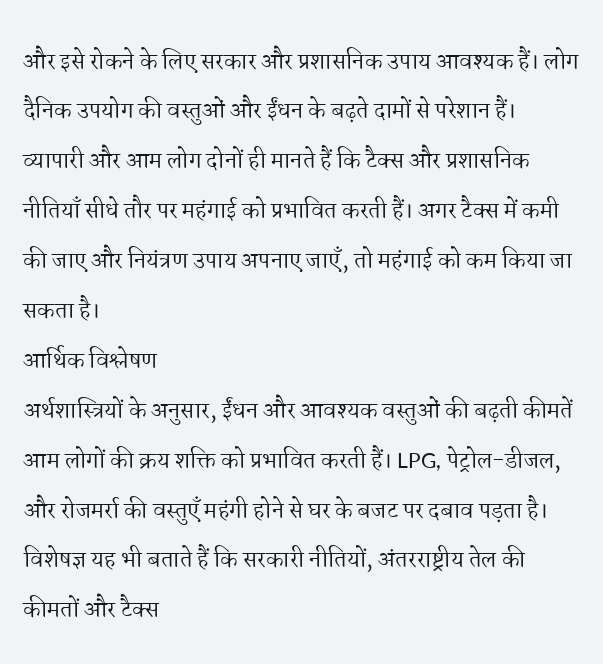और इसे रोकने के लिए सरकार और प्रशासनिक उपाय आवश्यक हैं। लोग दैनिक उपयोग की वस्तुओं और ईंधन के बढ़ते दामों से परेशान हैं।
व्यापारी और आम लोग दोनों ही मानते हैं कि टैक्स और प्रशासनिक नीतियाँ सीधे तौर पर महंगाई को प्रभावित करती हैं। अगर टैक्स में कमी की जाए और नियंत्रण उपाय अपनाए जाएँ, तो महंगाई को कम किया जा सकता है।
आर्थिक विश्लेषण
अर्थशास्त्रियों के अनुसार, ईंधन और आवश्यक वस्तुओं की बढ़ती कीमतें आम लोगों की क्रय शक्ति को प्रभावित करती हैं। LPG, पेट्रोल-डीजल, और रोजमर्रा की वस्तुएँ महंगी होने से घर के बजट पर दबाव पड़ता है।
विशेषज्ञ यह भी बताते हैं कि सरकारी नीतियों, अंतरराष्ट्रीय तेल की कीमतों और टैक्स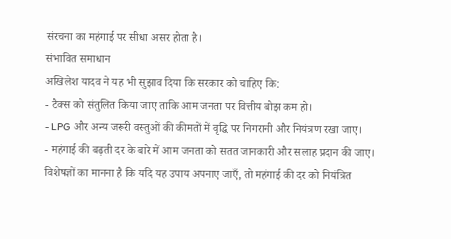संरचना का महंगाई पर सीधा असर होता है।
संभावित समाधान
अखिलेश यादव ने यह भी सुझाव दिया कि सरकार को चाहिए कि:
- टैक्स को संतुलित किया जाए ताकि आम जनता पर वित्तीय बोझ कम हो।
- LPG और अन्य जरूरी वस्तुओं की कीमतों में वृद्धि पर निगरानी और नियंत्रण रखा जाए।
- महंगाई की बढ़ती दर के बारे में आम जनता को सतत जानकारी और सलाह प्रदान की जाए।
विशेषज्ञों का मानना है कि यदि यह उपाय अपनाए जाएँ, तो महंगाई की दर को नियंत्रित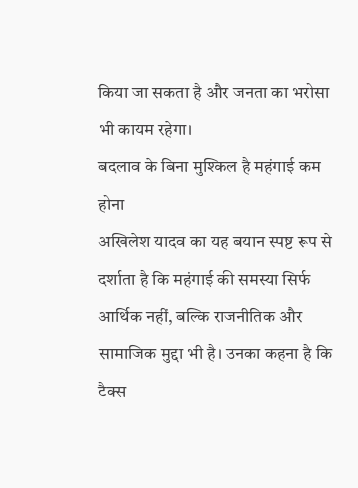किया जा सकता है और जनता का भरोसा भी कायम रहेगा।
बदलाव के बिना मुश्किल है महंगाई कम होना
अखिलेश यादव का यह बयान स्पष्ट रूप से दर्शाता है कि महंगाई की समस्या सिर्फ आर्थिक नहीं, बल्कि राजनीतिक और सामाजिक मुद्दा भी है। उनका कहना है कि टैक्स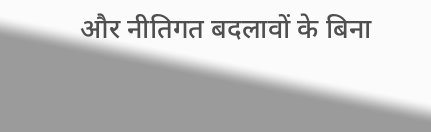और नीतिगत बदलावों के बिना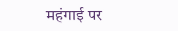महंगाई पर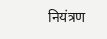नियंत्रण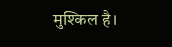मुश्किल है।